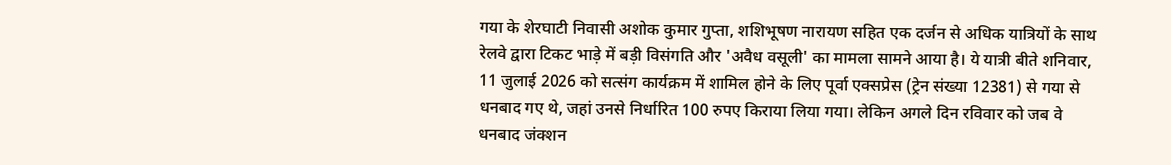गया के शेरघाटी निवासी अशोक कुमार गुप्ता, शशिभूषण नारायण सहित एक दर्जन से अधिक यात्रियों के साथ रेलवे द्वारा टिकट भाड़े में बड़ी विसंगति और 'अवैध वसूली' का मामला सामने आया है। ये यात्री बीते शनिवार, 11 जुलाई 2026 को सत्संग कार्यक्रम में शामिल होने के लिए पूर्वा एक्सप्रेस (ट्रेन संख्या 12381) से गया से धनबाद गए थे, जहां उनसे निर्धारित 100 रुपए किराया लिया गया। लेकिन अगले दिन रविवार को जब वे धनबाद जंक्शन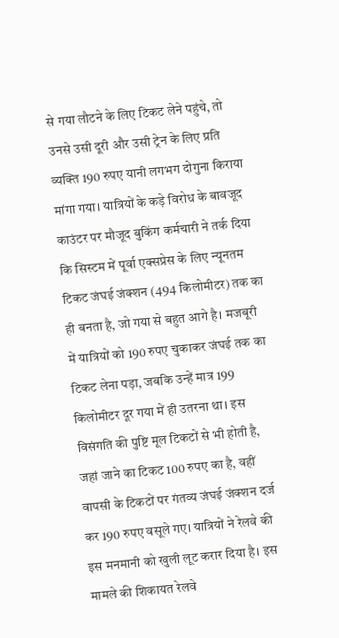से गया लौटने के लिए टिकट लेने पहुंचे, तो उनसे उसी दूरी और उसी ट्रेन के लिए प्रति व्यक्ति 190 रुपए यानी लगभग दोगुना किराया मांगा गया। यात्रियों के कड़े विरोध के बावजूद काउंटर पर मौजूद बुकिंग कर्मचारी ने तर्क दिया कि सिस्टम में पूर्वा एक्सप्रेस के लिए न्यूनतम टिकट जंघई जंक्शन (494 किलोमीटर) तक का ही बनता है, जो गया से बहुत आगे है। मजबूरी में यात्रियों को 190 रुपए चुकाकर जंघई तक का टिकट लेना पड़ा, जबकि उन्हें मात्र 199 किलोमीटर दूर गया में ही उतरना था। इस विसंगति की पुष्टि मूल टिकटों से भी होती है, जहां जाने का टिकट 100 रुपए का है, वहीं वापसी के टिकटों पर गंतव्य जंघई जंक्शन दर्ज कर 190 रुपए वसूले गए। यात्रियों ने रेलवे की इस मनमानी को खुली लूट करार दिया है। इस मामले की शिकायत रेलवे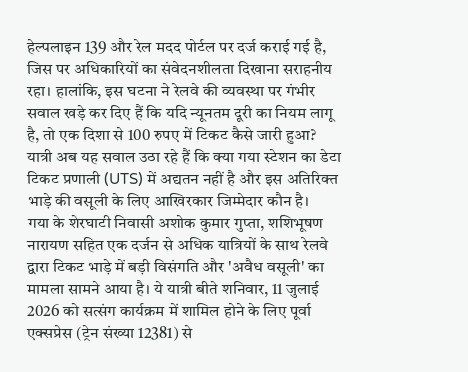हेल्पलाइन 139 और रेल मदद पोर्टल पर दर्ज कराई गई है, जिस पर अधिकारियों का संवेदनशीलता दिखाना सराहनीय रहा। हालांकि, इस घटना ने रेलवे की व्यवस्था पर गंभीर सवाल खड़े कर दिए हैं कि यदि न्यूनतम दूरी का नियम लागू है, तो एक दिशा से 100 रुपए में टिकट कैसे जारी हुआ? यात्री अब यह सवाल उठा रहे हैं कि क्या गया स्टेशन का डेटा टिकट प्रणाली (UTS) में अद्यतन नहीं है और इस अतिरिक्त भाड़े की वसूली के लिए आखिरकार जिम्मेदार कौन है।
गया के शेरघाटी निवासी अशोक कुमार गुप्ता, शशिभूषण नारायण सहित एक दर्जन से अधिक यात्रियों के साथ रेलवे द्वारा टिकट भाड़े में बड़ी विसंगति और 'अवैध वसूली' का मामला सामने आया है। ये यात्री बीते शनिवार, 11 जुलाई 2026 को सत्संग कार्यक्रम में शामिल होने के लिए पूर्वा एक्सप्रेस (ट्रेन संख्या 12381) से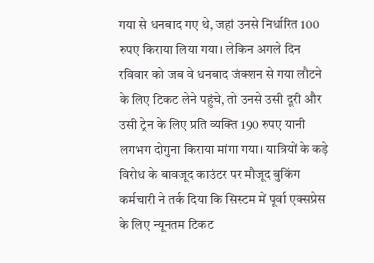गया से धनबाद गए थे, जहां उनसे निर्धारित 100 रुपए किराया लिया गया। लेकिन अगले दिन रविवार को जब वे धनबाद जंक्शन से गया लौटने के लिए टिकट लेने पहुंचे, तो उनसे उसी दूरी और उसी ट्रेन के लिए प्रति व्यक्ति 190 रुपए यानी लगभग दोगुना किराया मांगा गया। यात्रियों के कड़े विरोध के बावजूद काउंटर पर मौजूद बुकिंग कर्मचारी ने तर्क दिया कि सिस्टम में पूर्वा एक्सप्रेस के लिए न्यूनतम टिकट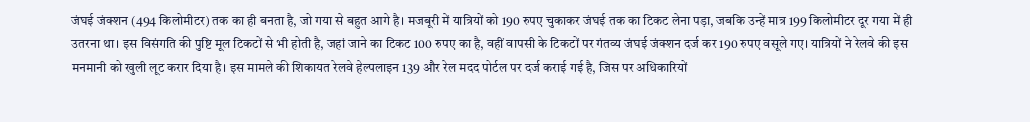जंघई जंक्शन (494 किलोमीटर) तक का ही बनता है, जो गया से बहुत आगे है। मजबूरी में यात्रियों को 190 रुपए चुकाकर जंघई तक का टिकट लेना पड़ा, जबकि उन्हें मात्र 199 किलोमीटर दूर गया में ही उतरना था। इस विसंगति की पुष्टि मूल टिकटों से भी होती है, जहां जाने का टिकट 100 रुपए का है, वहीं वापसी के टिकटों पर गंतव्य जंघई जंक्शन दर्ज कर 190 रुपए वसूले गए। यात्रियों ने रेलवे की इस मनमानी को खुली लूट करार दिया है। इस मामले की शिकायत रेलवे हेल्पलाइन 139 और रेल मदद पोर्टल पर दर्ज कराई गई है, जिस पर अधिकारियों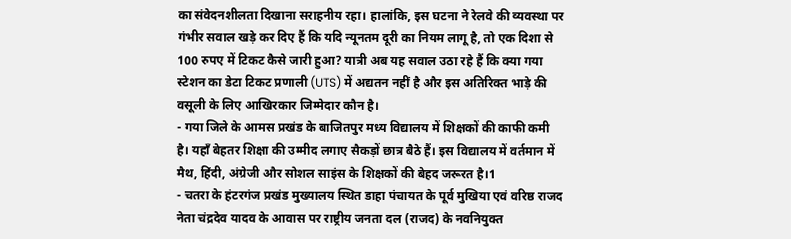का संवेदनशीलता दिखाना सराहनीय रहा। हालांकि, इस घटना ने रेलवे की व्यवस्था पर गंभीर सवाल खड़े कर दिए हैं कि यदि न्यूनतम दूरी का नियम लागू है, तो एक दिशा से 100 रुपए में टिकट कैसे जारी हुआ? यात्री अब यह सवाल उठा रहे हैं कि क्या गया स्टेशन का डेटा टिकट प्रणाली (UTS) में अद्यतन नहीं है और इस अतिरिक्त भाड़े की वसूली के लिए आखिरकार जिम्मेदार कौन है।
- गया जिले के आमस प्रखंड के बाजितपुर मध्य विद्यालय में शिक्षकों की काफी कमी है। यहाँ बेहतर शिक्षा की उम्मीद लगाए सैकड़ों छात्र बैठे हैं। इस विद्यालय में वर्तमान में मैथ, हिंदी, अंग्रेजी और सोशल साइंस के शिक्षकों की बेहद जरूरत है।1
- चतरा के हंटरगंज प्रखंड मुख्यालय स्थित डाहा पंचायत के पूर्व मुखिया एवं वरिष्ठ राजद नेता चंद्रदेव यादव के आवास पर राष्ट्रीय जनता दल (राजद) के नवनियुक्त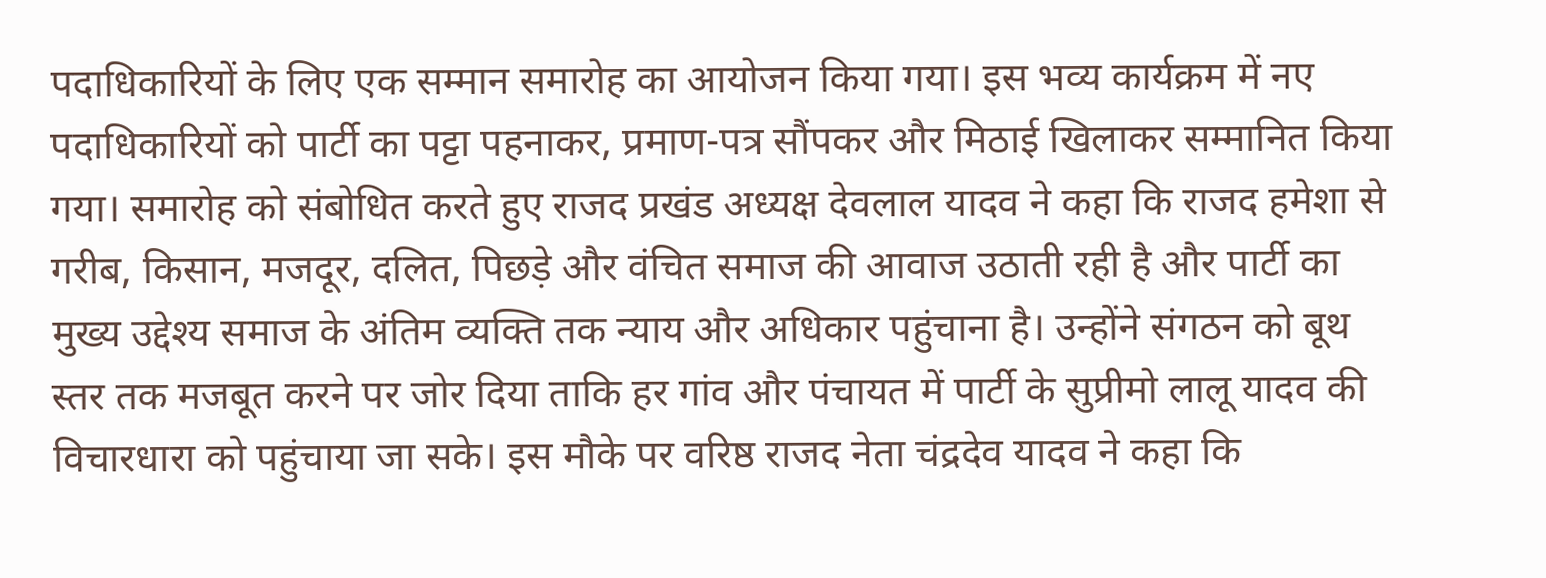पदाधिकारियों के लिए एक सम्मान समारोह का आयोजन किया गया। इस भव्य कार्यक्रम में नए पदाधिकारियों को पार्टी का पट्टा पहनाकर, प्रमाण-पत्र सौंपकर और मिठाई खिलाकर सम्मानित किया गया। समारोह को संबोधित करते हुए राजद प्रखंड अध्यक्ष देवलाल यादव ने कहा कि राजद हमेशा से गरीब, किसान, मजदूर, दलित, पिछड़े और वंचित समाज की आवाज उठाती रही है और पार्टी का मुख्य उद्देश्य समाज के अंतिम व्यक्ति तक न्याय और अधिकार पहुंचाना है। उन्होंने संगठन को बूथ स्तर तक मजबूत करने पर जोर दिया ताकि हर गांव और पंचायत में पार्टी के सुप्रीमो लालू यादव की विचारधारा को पहुंचाया जा सके। इस मौके पर वरिष्ठ राजद नेता चंद्रदेव यादव ने कहा कि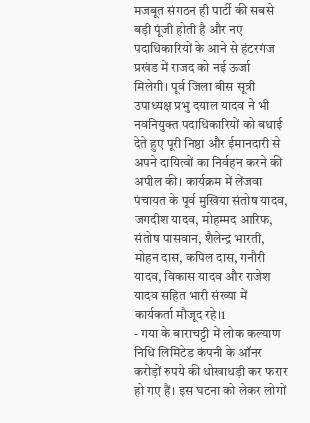मजबूत संगठन ही पार्टी की सबसे बड़ी पूंजी होती है और नए पदाधिकारियों के आने से हंटरगंज प्रखंड में राजद को नई ऊर्जा मिलेगी। पूर्व जिला बीस सूत्री उपाध्यक्ष प्रभु दयाल यादव ने भी नवनियुक्त पदाधिकारियों को बधाई देते हुए पूरी निष्ठा और ईमानदारी से अपने दायित्वों का निर्वहन करने की अपील की। कार्यक्रम में लेंजवा पंचायत के पूर्व मुखिया संतोष यादव, जगदीश यादव, मोहम्मद आरिफ, संतोष पासवान, शैलेन्द्र भारती, मोहन दास, कपिल दास, गनौरी यादव, विकास यादव और राजेश यादव सहित भारी संख्या में कार्यकर्ता मौजूद रहे।1
- गया के बाराचट्टी में लोक कल्याण निधि लिमिटेड कंपनी के ऑनर करोड़ों रुपये की धोखाधड़ी कर फरार हो गए हैं। इस घटना को लेकर लोगों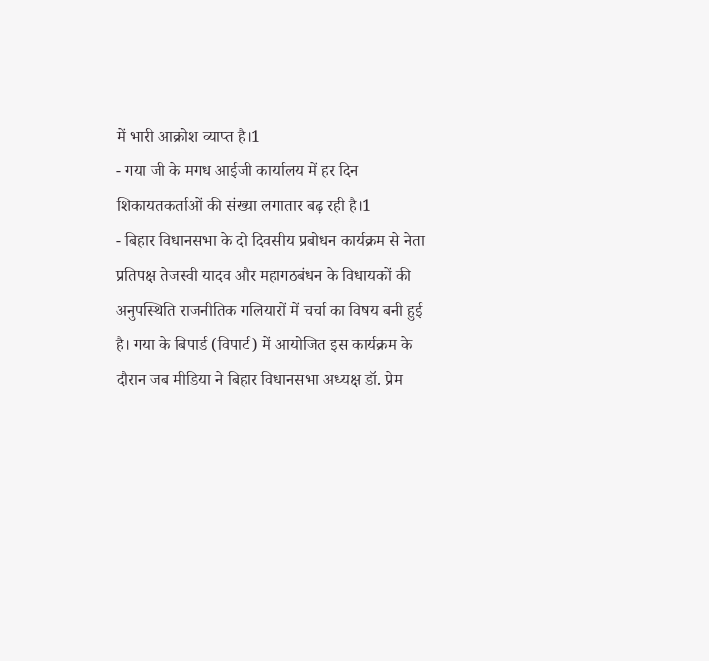में भारी आक्रोश व्याप्त है।1
- गया जी के मगध आईजी कार्यालय में हर दिन शिकायतकर्ताओं की संख्या लगातार बढ़ रही है।1
- बिहार विधानसभा के दो दिवसीय प्रबोधन कार्यक्रम से नेता प्रतिपक्ष तेजस्वी यादव और महागठबंधन के विधायकों की अनुपस्थिति राजनीतिक गलियारों में चर्चा का विषय बनी हुई है। गया के बिपार्ड (विपार्ट) में आयोजित इस कार्यक्रम के दौरान जब मीडिया ने बिहार विधानसभा अध्यक्ष डॉ. प्रेम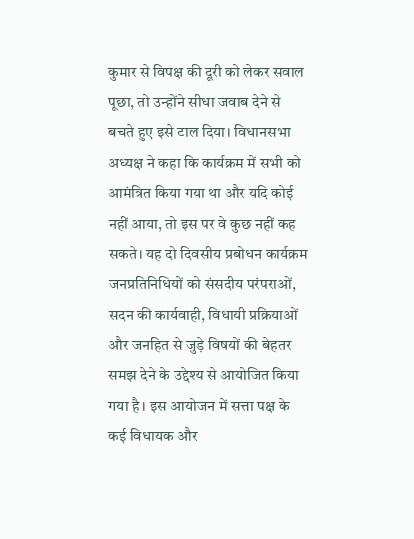कुमार से विपक्ष की दूरी को लेकर सवाल पूछा, तो उन्होंने सीधा जवाब देने से बचते हुए इसे टाल दिया। विधानसभा अध्यक्ष ने कहा कि कार्यक्रम में सभी को आमंत्रित किया गया था और यदि कोई नहीं आया, तो इस पर वे कुछ नहीं कह सकते। यह दो दिवसीय प्रबोधन कार्यक्रम जनप्रतिनिधियों को संसदीय परंपराओं, सदन की कार्यवाही, विधायी प्रक्रियाओं और जनहित से जुड़े विषयों की बेहतर समझ देने के उद्देश्य से आयोजित किया गया है। इस आयोजन में सत्ता पक्ष के कई विधायक और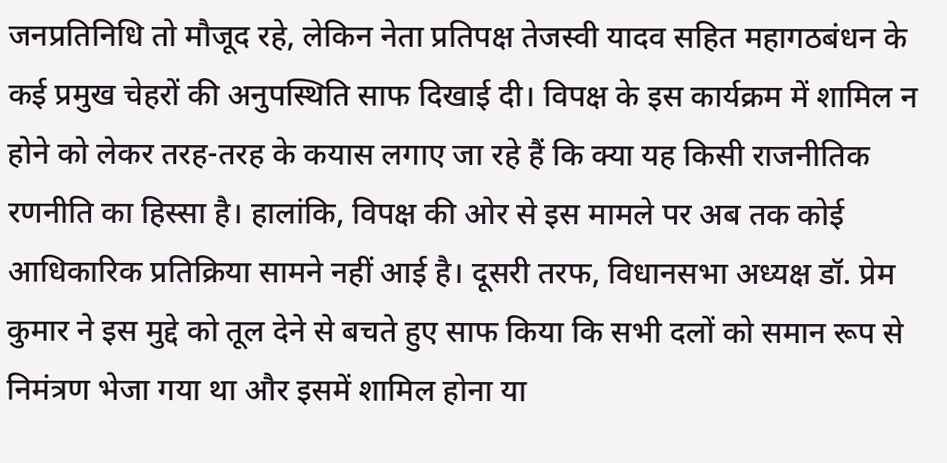जनप्रतिनिधि तो मौजूद रहे, लेकिन नेता प्रतिपक्ष तेजस्वी यादव सहित महागठबंधन के कई प्रमुख चेहरों की अनुपस्थिति साफ दिखाई दी। विपक्ष के इस कार्यक्रम में शामिल न होने को लेकर तरह-तरह के कयास लगाए जा रहे हैं कि क्या यह किसी राजनीतिक रणनीति का हिस्सा है। हालांकि, विपक्ष की ओर से इस मामले पर अब तक कोई आधिकारिक प्रतिक्रिया सामने नहीं आई है। दूसरी तरफ, विधानसभा अध्यक्ष डॉ. प्रेम कुमार ने इस मुद्दे को तूल देने से बचते हुए साफ किया कि सभी दलों को समान रूप से निमंत्रण भेजा गया था और इसमें शामिल होना या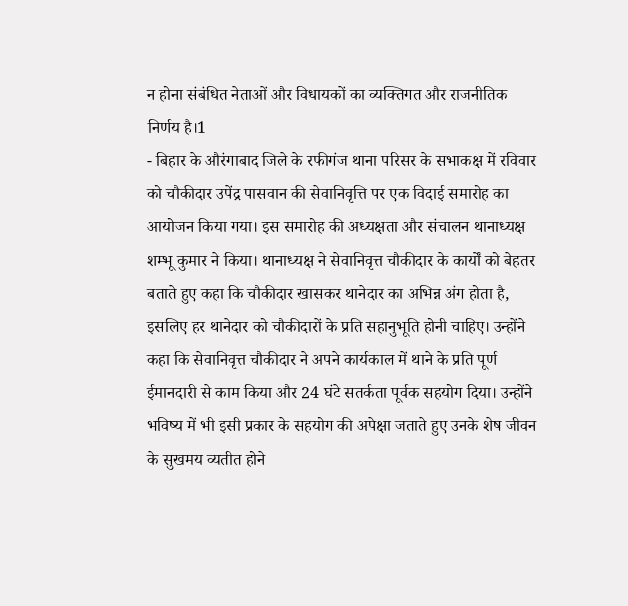न होना संबंधित नेताओं और विधायकों का व्यक्तिगत और राजनीतिक निर्णय है।1
- बिहार के औरंगाबाद जिले के रफीगंज थाना परिसर के सभाकक्ष में रविवार को चौकीदार उपेंद्र पासवान की सेवानिवृत्ति पर एक विदाई समारोह का आयोजन किया गया। इस समारोह की अध्यक्षता और संचालन थानाध्यक्ष शम्भू कुमार ने किया। थानाध्यक्ष ने सेवानिवृत्त चौकीदार के कार्यों को बेहतर बताते हुए कहा कि चौकीदार खासकर थानेदार का अभिन्न अंग होता है, इसलिए हर थानेदार को चौकीदारों के प्रति सहानुभूति होनी चाहिए। उन्होंने कहा कि सेवानिवृत्त चौकीदार ने अपने कार्यकाल में थाने के प्रति पूर्ण ईमानदारी से काम किया और 24 घंटे सतर्कता पूर्वक सहयोग दिया। उन्होंने भविष्य में भी इसी प्रकार के सहयोग की अपेक्षा जताते हुए उनके शेष जीवन के सुखमय व्यतीत होने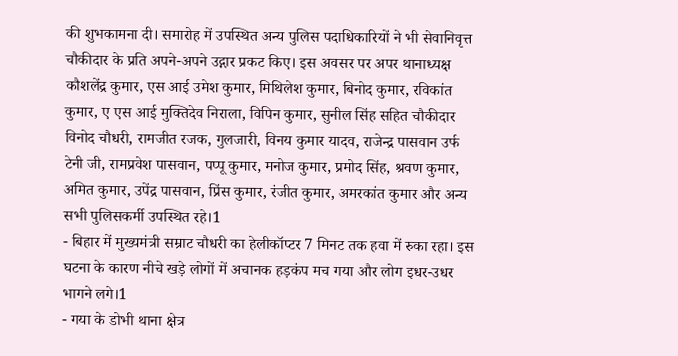की शुभकामना दी। समारोह में उपस्थित अन्य पुलिस पदाधिकारियों ने भी सेवानिवृत्त चौकीदार के प्रति अपने-अपने उद्गार प्रकट किए। इस अवसर पर अपर थानाध्यक्ष कौशलेंद्र कुमार, एस आई उमेश कुमार, मिथिलेश कुमार, बिनोद कुमार, रविकांत कुमार, ए एस आई मुक्तिदेव निराला, विपिन कुमार, सुनील सिंह सहित चौकीदार विनोद चौधरी, रामजीत रजक, गुलजारी, विनय कुमार यादव, राजेन्द्र पासवान उर्फ टेनी जी, रामप्रवेश पासवान, पप्पू कुमार, मनोज कुमार, प्रमोद सिंह, श्रवण कुमार, अमित कुमार, उपेंद्र पासवान, प्रिंस कुमार, रंजीत कुमार, अमरकांत कुमार और अन्य सभी पुलिसकर्मी उपस्थित रहे।1
- बिहार में मुख्यमंत्री सम्राट चौधरी का हेलीकॉप्टर 7 मिनट तक हवा में रुका रहा। इस घटना के कारण नीचे खड़े लोगों में अचानक हड़कंप मच गया और लोग इधर-उधर भागने लगे।1
- गया के डोभी थाना क्षेत्र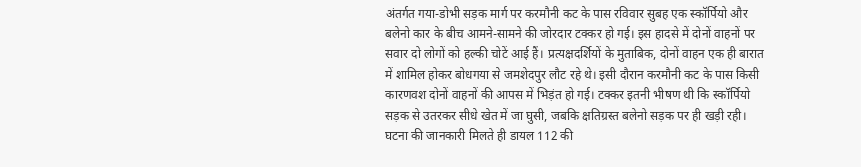अंतर्गत गया-डोभी सड़क मार्ग पर करमौनी कट के पास रविवार सुबह एक स्कॉर्पियो और बलेनो कार के बीच आमने-सामने की जोरदार टक्कर हो गई। इस हादसे में दोनों वाहनों पर सवार दो लोगों को हल्की चोटें आई हैं। प्रत्यक्षदर्शियों के मुताबिक, दोनों वाहन एक ही बारात में शामिल होकर बोधगया से जमशेदपुर लौट रहे थे। इसी दौरान करमौनी कट के पास किसी कारणवश दोनों वाहनों की आपस में भिड़ंत हो गई। टक्कर इतनी भीषण थी कि स्कॉर्पियो सड़क से उतरकर सीधे खेत में जा घुसी, जबकि क्षतिग्रस्त बलेनो सड़क पर ही खड़ी रही। घटना की जानकारी मिलते ही डायल 112 की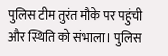पुलिस टीम तुरंत मौके पर पहुंची और स्थिति को संभाला। पुलिस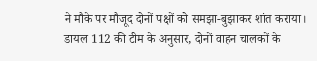ने मौके पर मौजूद दोनों पक्षों को समझा-बुझाकर शांत कराया। डायल 112 की टीम के अनुसार, दोनों वाहन चालकों के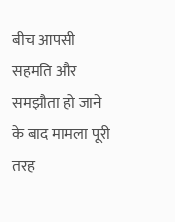बीच आपसी सहमति और समझौता हो जाने के बाद मामला पूरी तरह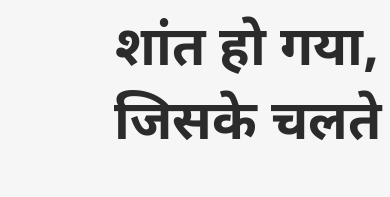शांत हो गया, जिसके चलते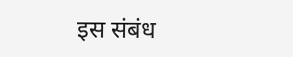इस संबंध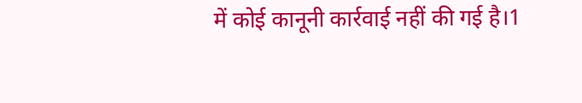में कोई कानूनी कार्रवाई नहीं की गई है।1